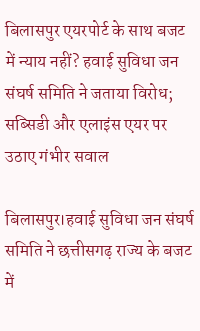बिलासपुर एयरपोर्ट के साथ बजट में न्याय नहीं? हवाई सुविधा जन संघर्ष समिति ने जताया विरोध; सब्सिडी और एलाइंस एयर पर उठाए गंभीर सवाल

बिलासपुर।हवाई सुविधा जन संघर्ष समिति ने छत्तीसगढ़ राज्य के बजट में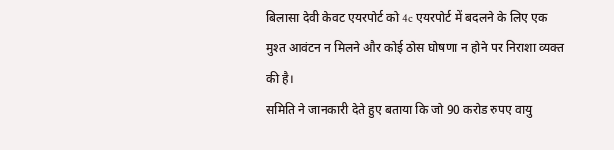बिलासा देवी केवट एयरपोर्ट को 4c एयरपोर्ट में बदलने के लिए एक मुश्त आवंटन न मिलने और कोई ठोस घोषणा न होने पर निराशा व्यक्त की है।
समिति ने जानकारी देते हुए बताया कि जो 90 करोड रुपए वायु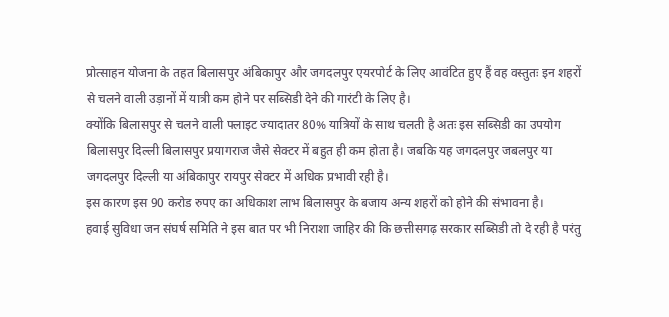प्रोत्साहन योजना के तहत बिलासपुर अंबिकापुर और जगदलपुर एयरपोर्ट के लिए आवंटित हुए हैं वह वस्तुतः इन शहरों से चलने वाली उड़ानों में यात्री कम होने पर सब्सिडी देने की गारंटी के लिए है।
क्योंकि बिलासपुर से चलने वाली फ्लाइट ज्यादातर 80% यात्रियों के साथ चलती है अतः इस सब्सिडी का उपयोग बिलासपुर दिल्ली बिलासपुर प्रयागराज जैसे सेक्टर में बहुत ही कम होता है। जबकि यह जगदलपुर जबलपुर या जगदलपुर दिल्ली या अंबिकापुर रायपुर सेक्टर में अधिक प्रभावी रही है।
इस कारण इस 90 करोड रुपए का अधिकाश लाभ बिलासपुर के बजाय अन्य शहरों को होने की संभावना है।
हवाई सुविधा जन संघर्ष समिति ने इस बात पर भी निराशा जाहिर की कि छत्तीसगढ़ सरकार सब्सिडी तो दे रही है परंतु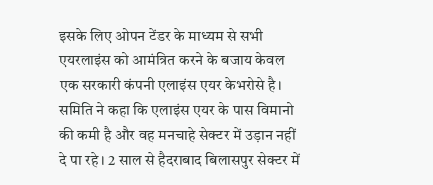इसके लिए ओपन टेंडर के माध्यम से सभी एयरलाइंस को आमंत्रित करने के बजाय केवल एक सरकारी कंपनी एलाइंस एयर केभरोसे है।
समिति ने कहा कि एलाइंस एयर के पास विमानो की कमी है और वह मनचाहे सेक्टर में उड़ान नहीं दे पा रहे। 2 साल से हैदराबाद बिलासपुर सेक्टर में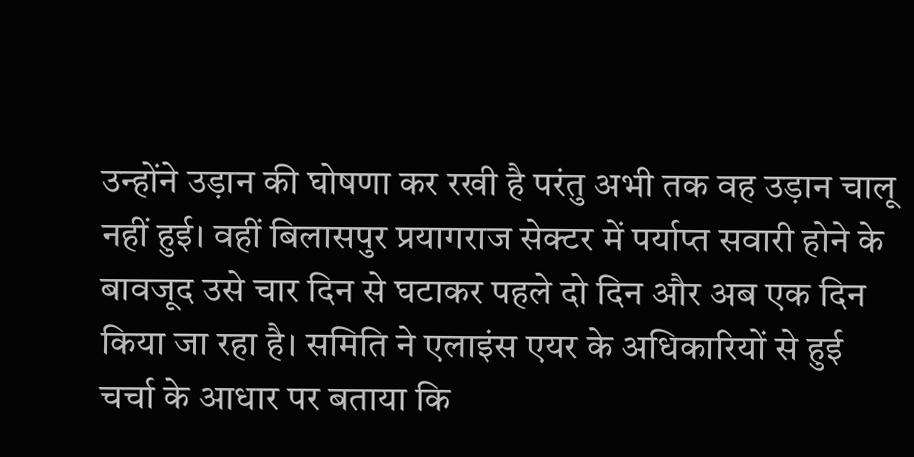उन्होंने उड़ान की घोषणा कर रखी है परंतु अभी तक वह उड़ान चालू नहीं हुई। वहीं बिलासपुर प्रयागराज सेक्टर में पर्याप्त सवारी होने के बावजूद उसे चार दिन से घटाकर पहले दो दिन और अब एक दिन किया जा रहा है। समिति ने एलाइंस एयर के अधिकारियों से हुई चर्चा के आधार पर बताया कि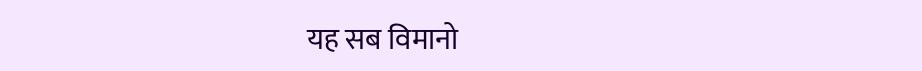यह सब विमानो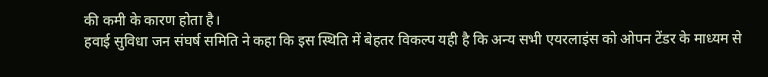की कमी के कारण होता है।
हवाई सुविधा जन संघर्ष समिति ने कहा कि इस स्थिति में बेहतर विकल्प यही है कि अन्य सभी एयरलाइंस को ओपन टेंडर के माध्यम से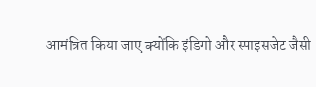आमंत्रित किया जाए क्योंकि इंडिगो और स्पाइसजेट जैसी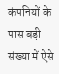कंपनियों के पास बड़ी संख्या में ऐसे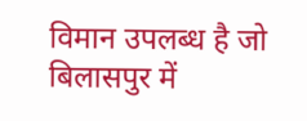विमान उपलब्ध है जो बिलासपुर में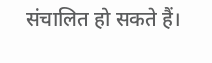संचालित हो सकते हैं।